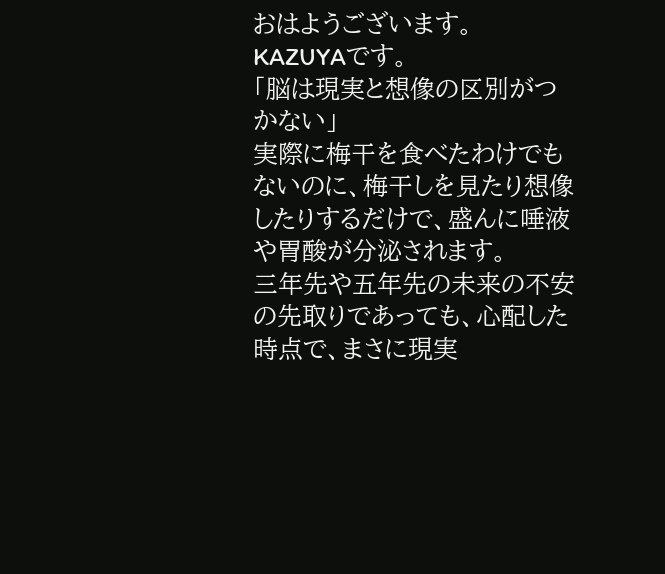おはようございます。
KAZUYAです。
「脳は現実と想像の区別がつかない」
実際に梅干を食べたわけでもないのに、梅干しを見たり想像したりするだけで、盛んに唾液や胃酸が分泌されます。
三年先や五年先の未来の不安の先取りであっても、心配した時点で、まさに現実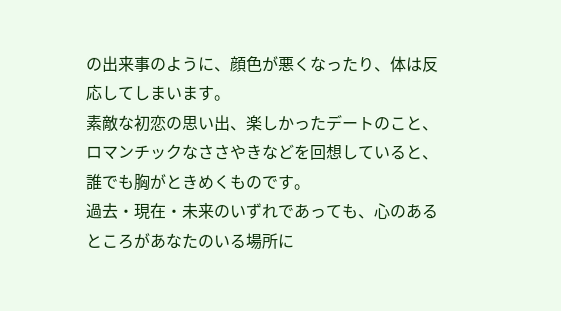の出来事のように、顔色が悪くなったり、体は反応してしまいます。
素敵な初恋の思い出、楽しかったデートのこと、ロマンチックなささやきなどを回想していると、誰でも胸がときめくものです。
過去・現在・未来のいずれであっても、心のあるところがあなたのいる場所に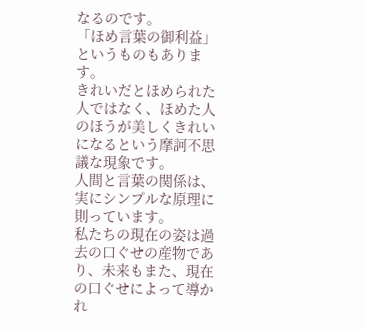なるのです。
「ほめ言葉の御利益」というものもあります。
きれいだとほめられた人ではなく、ほめた人のほうが美しくきれいになるという摩訶不思議な現象です。
人間と言葉の関係は、実にシンプルな原理に則っています。
私たちの現在の姿は過去の口ぐせの産物であり、未来もまた、現在の口ぐせによって導かれ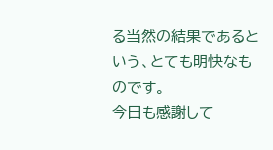る当然の結果であるという、とても明快なものです。
今日も感謝して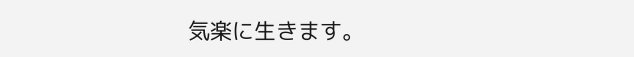気楽に生きます。